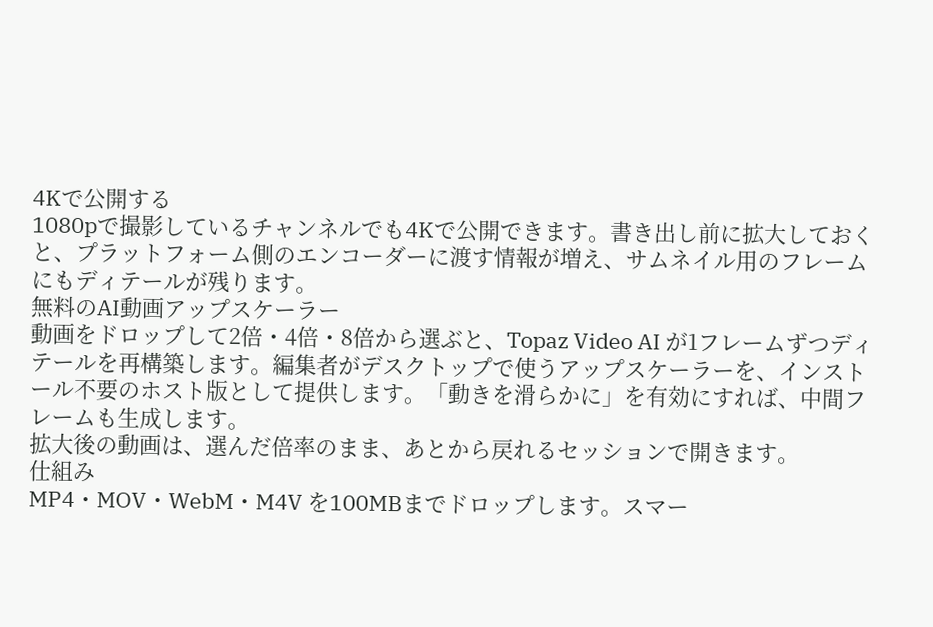4Kで公開する
1080pで撮影しているチャンネルでも4Kで公開できます。書き出し前に拡大しておくと、プラットフォーム側のエンコーダーに渡す情報が増え、サムネイル用のフレームにもディテールが残ります。
無料のAI動画アップスケーラー
動画をドロップして2倍・4倍・8倍から選ぶと、Topaz Video AI が1フレームずつディテールを再構築します。編集者がデスクトップで使うアップスケーラーを、インストール不要のホスト版として提供します。「動きを滑らかに」を有効にすれば、中間フレームも生成します。
拡大後の動画は、選んだ倍率のまま、あとから戻れるセッションで開きます。
仕組み
MP4・MOV・WebM・M4V を100MBまでドロップします。スマー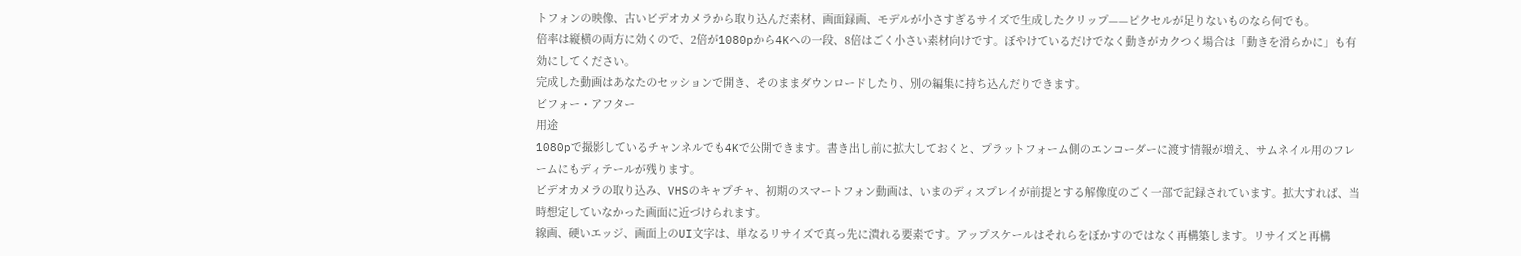トフォンの映像、古いビデオカメラから取り込んだ素材、画面録画、モデルが小さすぎるサイズで生成したクリップ——ピクセルが足りないものなら何でも。
倍率は縦横の両方に効くので、2倍が1080pから4Kへの一段、8倍はごく小さい素材向けです。ぼやけているだけでなく動きがカクつく場合は「動きを滑らかに」も有効にしてください。
完成した動画はあなたのセッションで開き、そのままダウンロードしたり、別の編集に持ち込んだりできます。
ビフォー・アフター
用途
1080pで撮影しているチャンネルでも4Kで公開できます。書き出し前に拡大しておくと、プラットフォーム側のエンコーダーに渡す情報が増え、サムネイル用のフレームにもディテールが残ります。
ビデオカメラの取り込み、VHSのキャプチャ、初期のスマートフォン動画は、いまのディスプレイが前提とする解像度のごく一部で記録されています。拡大すれば、当時想定していなかった画面に近づけられます。
線画、硬いエッジ、画面上のUI文字は、単なるリサイズで真っ先に潰れる要素です。アップスケールはそれらをぼかすのではなく再構築します。リサイズと再構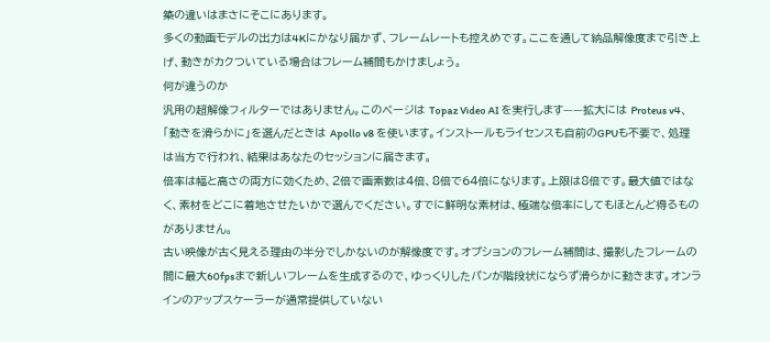築の違いはまさにそこにあります。
多くの動画モデルの出力は4Kにかなり届かず、フレームレートも控えめです。ここを通して納品解像度まで引き上げ、動きがカクついている場合はフレーム補間もかけましょう。
何が違うのか
汎用の超解像フィルターではありません。このページは Topaz Video AI を実行します——拡大には Proteus v4、「動きを滑らかに」を選んだときは Apollo v8 を使います。インストールもライセンスも自前のGPUも不要で、処理は当方で行われ、結果はあなたのセッションに届きます。
倍率は幅と高さの両方に効くため、2倍で画素数は4倍、8倍で64倍になります。上限は8倍です。最大値ではなく、素材をどこに着地させたいかで選んでください。すでに鮮明な素材は、極端な倍率にしてもほとんど得るものがありません。
古い映像が古く見える理由の半分でしかないのが解像度です。オプションのフレーム補間は、撮影したフレームの間に最大60fpsまで新しいフレームを生成するので、ゆっくりしたパンが階段状にならず滑らかに動きます。オンラインのアップスケーラーが通常提供していない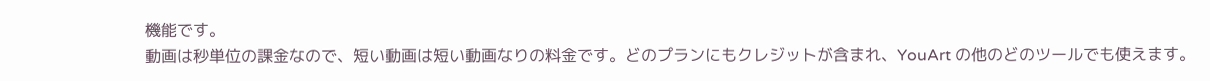機能です。
動画は秒単位の課金なので、短い動画は短い動画なりの料金です。どのプランにもクレジットが含まれ、YouArt の他のどのツールでも使えます。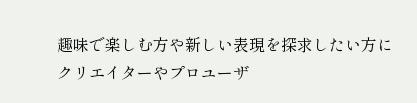趣味で楽しむ方や新しい表現を探求したい方に
クリエイターやプロユーザ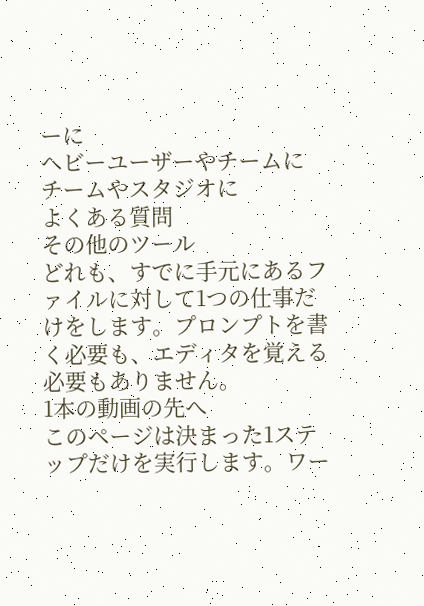ーに
ヘビーユーザーやチームに
チームやスタジオに
よくある質問
その他のツール
どれも、すでに手元にあるファイルに対して1つの仕事だけをします。プロンプトを書く必要も、エディタを覚える必要もありません。
1本の動画の先へ
このページは決まった1ステップだけを実行します。ワー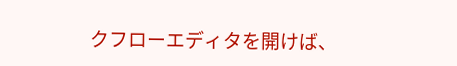クフローエディタを開けば、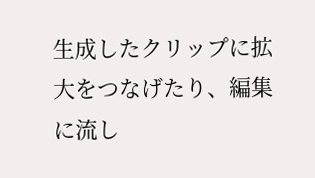生成したクリップに拡大をつなげたり、編集に流し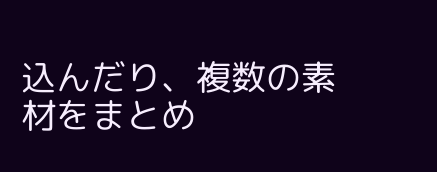込んだり、複数の素材をまとめ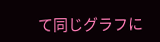て同じグラフに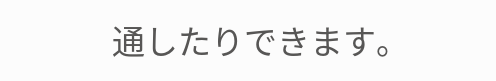通したりできます。